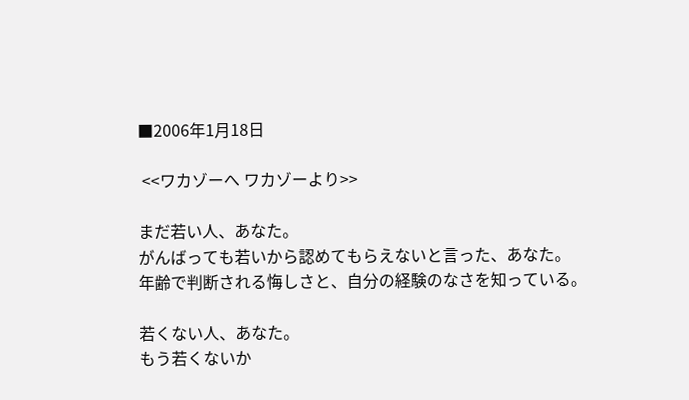■2006年1月18日

 <<ワカゾーへ ワカゾーより>>

まだ若い人、あなた。
がんばっても若いから認めてもらえないと言った、あなた。
年齢で判断される悔しさと、自分の経験のなさを知っている。

若くない人、あなた。
もう若くないか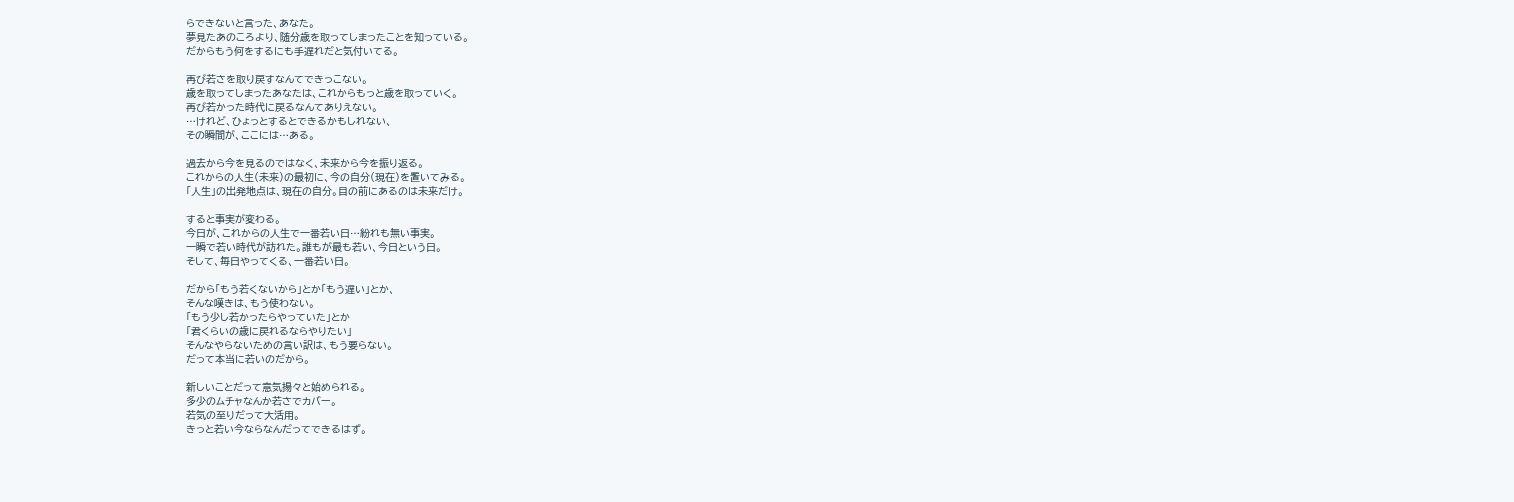らできないと言った、あなた。
夢見たあのころより、随分歳を取ってしまったことを知っている。
だからもう何をするにも手遅れだと気付いてる。

再び若さを取り戻すなんてできっこない。
歳を取ってしまったあなたは、これからもっと歳を取っていく。
再び若かった時代に戻るなんてありえない。
…けれど、ひょっとするとできるかもしれない、
その瞬間が、ここには…ある。

過去から今を見るのではなく、未来から今を振り返る。
これからの人生(未来)の最初に、今の自分(現在)を置いてみる。
「人生」の出発地点は、現在の自分。目の前にあるのは未来だけ。

すると事実が変わる。
今日が、これからの人生で一番若い日…紛れも無い事実。
一瞬で若い時代が訪れた。誰もが最も若い、今日という日。
そして、毎日やってくる、一番若い日。

だから「もう若くないから」とか「もう遅い」とか、
そんな嘆きは、もう使わない。
「もう少し若かったらやっていた」とか
「君くらいの歳に戻れるならやりたい」
そんなやらないための言い訳は、もう要らない。
だって本当に若いのだから。

新しいことだって意気揚々と始められる。
多少のムチャなんか若さでカバー。
若気の至りだって大活用。
きっと若い今ならなんだってできるはず。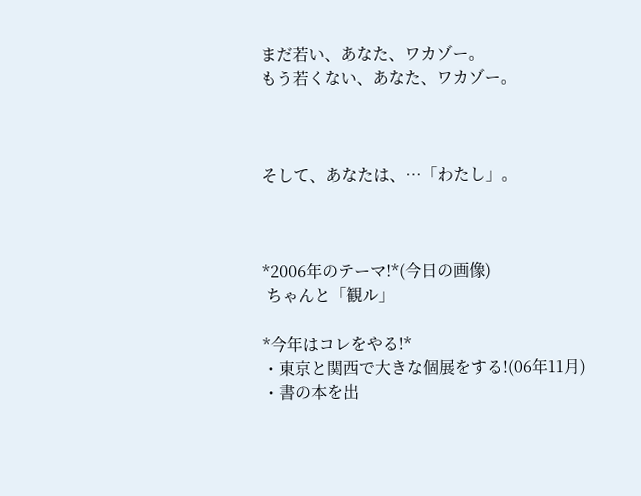まだ若い、あなた、ワカゾー。
もう若くない、あなた、ワカゾー。



そして、あなたは、…「わたし」。



*2006年のテーマ!*(今日の画像)
 ちゃんと「観ル」

*今年はコレをやる!*
・東京と関西で大きな個展をする!(06年11月)
・書の本を出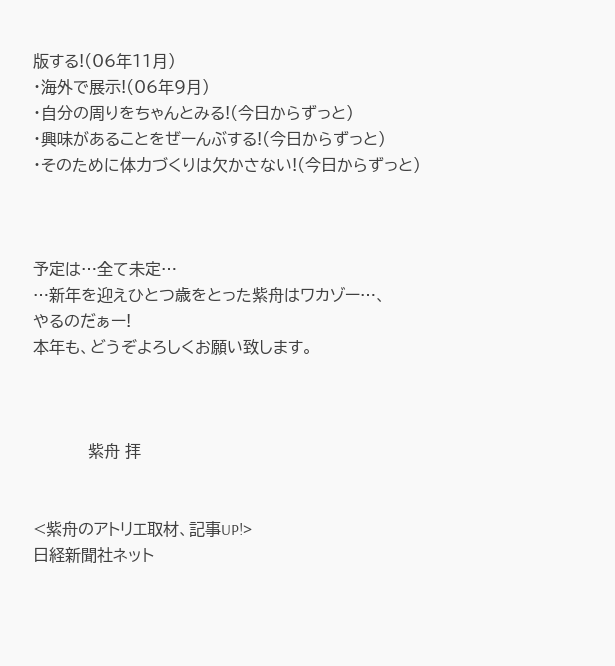版する!(06年11月)
・海外で展示!(06年9月)
・自分の周りをちゃんとみる!(今日からずっと)
・興味があることをぜーんぶする!(今日からずっと)
・そのために体力づくりは欠かさない!(今日からずっと)



予定は…全て未定…
…新年を迎えひとつ歳をとった紫舟はワカゾー…、
やるのだぁー!
本年も、どうぞよろしくお願い致します。



           紫舟 拝


<紫舟のアトリエ取材、記事UP!>
日経新聞社ネット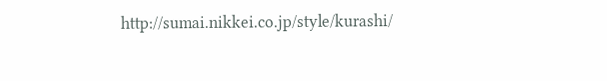http://sumai.nikkei.co.jp/style/kurashi/